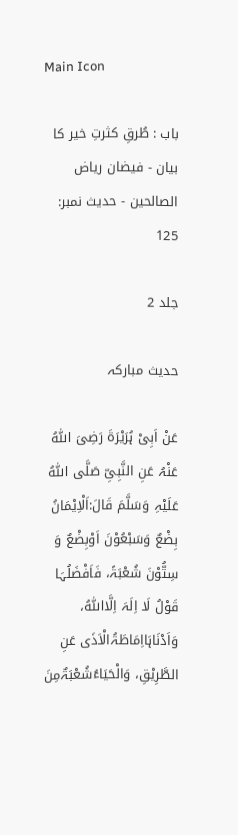Main Icon

باب : طُرقِ کثرتِ خیر کا بیان - فیضان ریاض الصالحین - حدیث نمبر: 125

جلد 2

حدیث مبارکہ

عَنْ اَبِیْ ہُرَیْرَۃَ رَضِیَ اللّٰہُ عَنْہُ عَنِ النَّبِیِّ صَلَّی اللّٰہُ عَلَیْہِ وَسَلَّمَ قَالَ:اَلْاِیْمَانُ بِضْعٌ وَسَبْعُوْنَ اَوْبِضْعٌ وَ سِتُّوْنَ شُعْبَۃً، فَاَفْضَلُہَا قَوْلُ لَا اِلَہَ اِلَّااللّٰہُ، وَاَدْنَاہَااِمَاطَۃُالْاَذَی عَنِ الطَّرِیْقِ، وَالْحَیَاءُشُعْبَۃٌمِنَ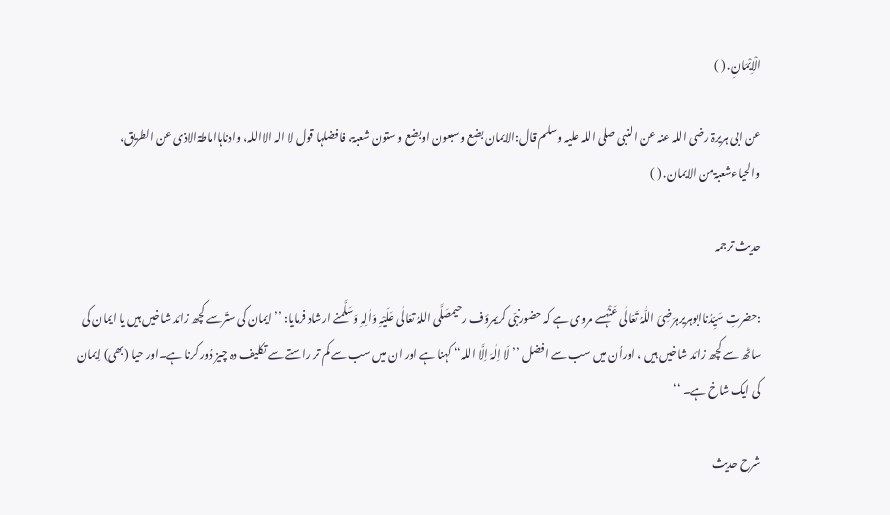الْاِیْمَانِ. ( )

عن ابی ہریرۃ رضی اللہ عنہ عن النبی صلی اللہ علیہ وسلم قال:الایمان بضع وسبعون اوبضع و ستون شعبۃ، فافضلہا قول لا الہ الااللہ، وادناہااماطۃالاذی عن الطریق، والحیاءشعبۃمن الایمان. ( )

حدیث ترجمہ

:حضرتِ سَیِّدُناابوہریرہرَضِیَ اللّٰہُ تَعَالٰی عَنْہُسے مروی ہے کہ حضورنبّی کریمرؤف رحیمصَلَّی اللہُ تعَالٰی عَلَیْہِ وَاٰلِہِ وَسَلَّمنے ارشاد فرمایا: ’’ ایمان کی ستّرسے کچھ زائد شاخیں ہیں یا ایمان کی ساٹھ سے کچھ زائد شاخیں ہیں ، اوراُن میں سب سے افضل ’’لَا اِلٰہَ اِلَّا اللہ‘‘ کہنا ہے اور ان میں سب سے کم تر راستے سے تکلیف دہ چیز دُور کرنا ہے۔اور حیا (بھی) اِیمان کی ایک شاخ ہے۔ ‘‘

شرح حدیث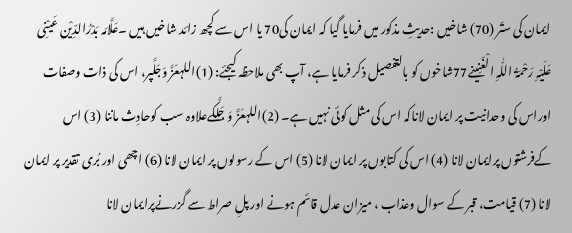ایمان کی ستّر (70) شاخیں :حدیثِ مذکور میں فرمایا گیا کہ ایمان کی70 یا اس سے کچھ زائد شاخیں ہیں ۔عَلَّامَہ بَدْرُالدِّیْن عَیْنِی عَلَیْہِ رَحْمَۃُ اللّٰہِ الْغَنِینے77شاخوں کو بالتفصیل ذکر فرمایا ہے، آپ بھی ملاحظہ کیجئے: (1)اللہعَزَّ وَجَلَّپر، اس کی ذات وصفات اوراس کی وحدانیت پر ایمان لاناکہ اس کی مثل کوئی نہیں ہے۔ (2)اللہعَزَّ وَجَلَّکےعلاوہ سب کوحادِث ماننا (3) اس کےفرشتوں پرایمان لانا (4) اس کی کتابوں پر ایمان لانا (5) اس کے رسولوں پر ایمان لانا (6) اچھی اور بُری تقدیر پر ایمان لانا (7) قیامت، قبر کے سوال وعذاب ، میزان عدل قائم ہونے اور پلِ صراط سے گزرنےپرایمان لانا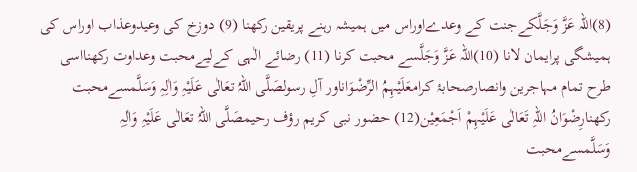(8)اللہ عَزَّ وَجَلَّکےجنت کے وعدےاوراس میں ہمیشہ رہنے پریقین رکھنا (9) دوزخ کی وعیدوعذاب اوراس کی ہمیشگی پرایمان لانا (10)اللہ عَزَّ وَجَلَّسے محبت کرنا (11) رضائے الٰہی کےلیےمحبت وعداوت رکھنااسی طرح تمام مہاجرین وانصارصحابۂ کرامعَلَیْہِمُ الرِّضْوَاناور آلِ رسولصَلَّی اللہُ تعَالٰی عَلَیْہِ وَاٰلِہِ وَسَلَّمسےمحبت رکھنارِضْوَانُ اللہِ تَعَالٰی عَلَیْہِمْ اَجْمَعِیْن(12) حضور نبی کریم رؤف رحیمصَلَّی اللہُ تعَالٰی عَلَیْہِ وَاٰلِہِ وَسَلَّمسےمحبت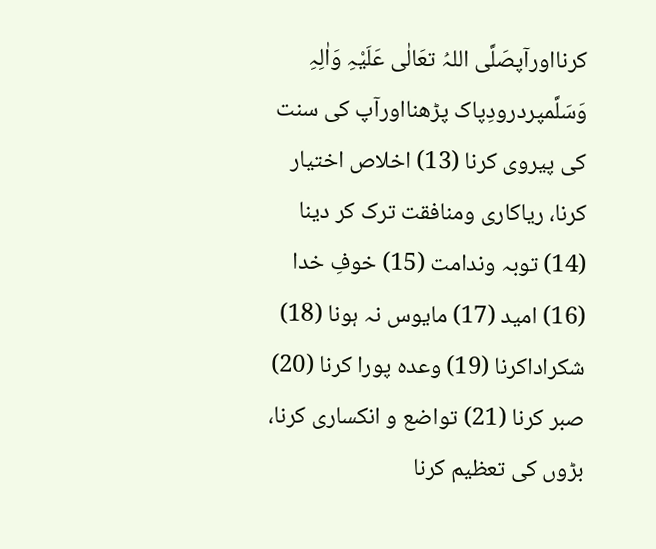کرنااورآپصَلَّی اللہُ تعَالٰی عَلَیْہِ وَاٰلِہِ وَسَلَّمپردرودِپاک پڑھنااورآپ کی سنت کی پیروی کرنا (13) اخلاص اختیار کرنا، ریاکاری ومنافقت ترک کر دینا (14) توبہ وندامت (15) خوفِ خدا (16) امید (17) مایوس نہ ہونا (18) شکراداکرنا (19) وعدہ پورا کرنا (20) صبر کرنا (21) تواضع و انکساری کرنا، بڑوں کی تعظیم کرنا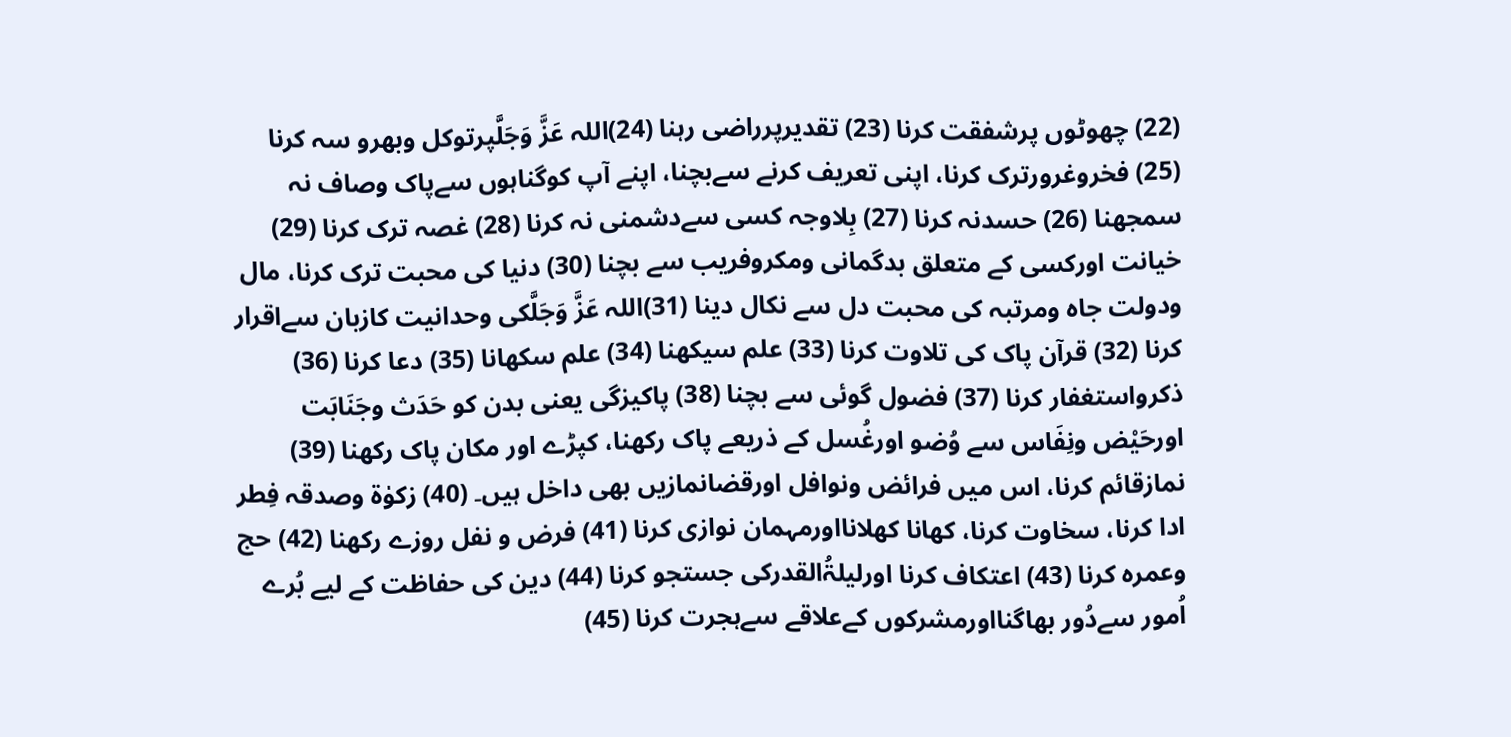(22) چھوٹوں پرشفقت کرنا (23) تقدیرپرراضی رہنا (24)اللہ عَزَّ وَجَلَّپرتوکل وبھرو سہ کرنا (25) فخروغرورترک کرنا، اپنی تعریف کرنے سےبچنا، اپنے آپ کوگناہوں سےپاک وصاف نہ سمجھنا (26) حسدنہ کرنا (27) بِلاوجہ کسی سےدشمنی نہ کرنا (28) غصہ ترک کرنا (29) خیانت اورکسی کے متعلق بدگمانی ومکروفریب سے بچنا (30) دنیا کی محبت ترک کرنا، مال ودولت جاہ ومرتبہ کی محبت دل سے نکال دینا (31)اللہ عَزَّ وَجَلَّکی وحدانیت کازبان سےاقرار کرنا (32) قرآن پاک کی تلاوت کرنا (33) علم سیکھنا (34) علم سکھانا (35) دعا کرنا (36) ذکرواستغفار کرنا (37) فضول گوئی سے بچنا (38) پاکیزگی یعنی بدن کو حَدَث وجَنَابَت اورحَیْض ونِفَاس سے وُضو اورغُسل کے ذریعے پاک رکھنا، کپڑے اور مکان پاک رکھنا (39) نمازقائم کرنا، اس میں فرائض ونوافل اورقضانمازیں بھی داخل ہیں۔ (40) زکوٰۃ وصدقہ فِطر ادا کرنا، سخاوت کرنا، کھانا کھلانااورمہمان نوازی کرنا (41) فرض و نفل روزے رکھنا (42) حج وعمرہ کرنا (43) اعتکاف کرنا اورلیلۃُالقدرکی جستجو کرنا (44) دین کی حفاظت کے لیے بُرے اُمور سےدُور بھاگنااورمشرکوں کےعلاقے سےہجرت کرنا (45)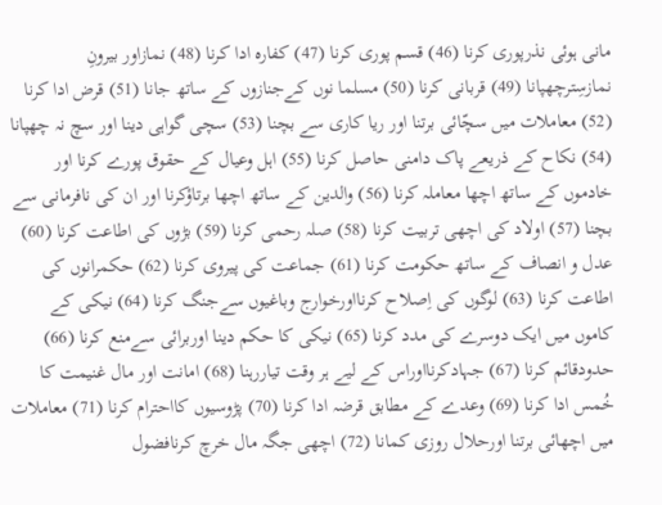مانی ہوئی نذرپوری کرنا (46) قسم پوری کرنا (47) کفارہ ادا کرنا (48) نمازاور بیرونِ نمازسِترچھپانا (49) قربانی کرنا (50) مسلما نوں کےجنازوں کے ساتھ جانا (51) قرض ادا کرنا (52) معاملات میں سچّائی برتنا اور ریا کاری سے بچنا (53) سچی گواہی دینا اور سچ نہ چھپانا (54) نکاح کے ذریعے پاک دامنی حاصل کرنا (55) اہل وعیال کے حقوق پورے کرنا اور خادموں کے ساتھ اچھا معاملہ کرنا (56) والدین کے ساتھ اچھا برتاؤکرنا اور ان کی نافرمانی سے بچنا (57) اولاد کی اچھی تربیت کرنا (58) صلہ رحمی کرنا (59) بڑوں کی اطاعت کرنا (60) عدل و انصاف کے ساتھ حکومت کرنا (61) جماعت کی پیروی کرنا (62) حکمرانوں کی اطاعت کرنا (63) لوگوں کی اِصلاح کرنااورخوارج وباغیوں سےجنگ کرنا (64) نیکی کے کاموں میں ایک دوسرے کی مدد کرنا (65) نیکی کا حکم دینا اوربرائی سےمنع کرنا (66) حدودقائم کرنا (67) جہادکرنااوراس کے لیے ہر وقت تیاررہنا (68) امانت اور مال غنیمت کا خُمس ادا کرنا (69) وعدے کے مطابق قرضہ ادا کرنا (70) پڑوسیوں کااحترام کرنا (71) معاملات میں اچھائی برتنا اورحلال روزی کمانا (72) اچھی جگہ مال خرچ کرنافضول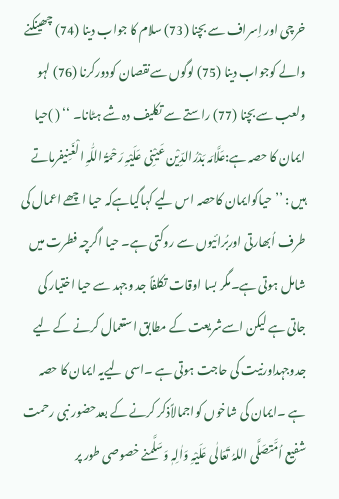خرچی اور اِسراف سے بچنا (73) سلام کا جواب دینا (74) چھینکنے والے کوجواب دینا (75) لوگوں سےنقصان کودورکرنا (76) لہو ولعب سے بچنا (77) راستے سے تکلیف دہ شے ہٹانا۔ ‘‘ ( )حیا ایمان کا حصہ ہے:عَلَّامَہ بَدْرُالدِّیْن عَیْنِی عَلَیْہِ رَحْمَۃُ اللّٰہِ الْغَنِیفرماتے ہیں : ’’ حیاکوایمان کاحصہ اس لیے کہاگیاہےکہ حیا اچھے اعمال کی طرف اُبھارتی اوربُرائیوں سے روکتی ہے۔ حیا اگرچہ فطرت میں شامل ہوتی ہے۔مگر بسا اوقات تکلفاً جد وجہد سے حیا اختیار کی جاتی ہے لیکن اسےشریعت کے مطابق استعمال کرنے کے لیے جدوجہداورنیت کی حاجت ہوتی ہے ۔اسی لیےیہ ایمان کا حصہ ہے ۔ایمان کی شاخوں کواجمالاًذکر کرنے کے بعدحضور نبی رحمت شفیع اُمَّتصَلَّی اللہُ تَعَالٰی عَلَیْہِ وَاٰلِہٖ وَسَلَّمنے خصوصی طور پر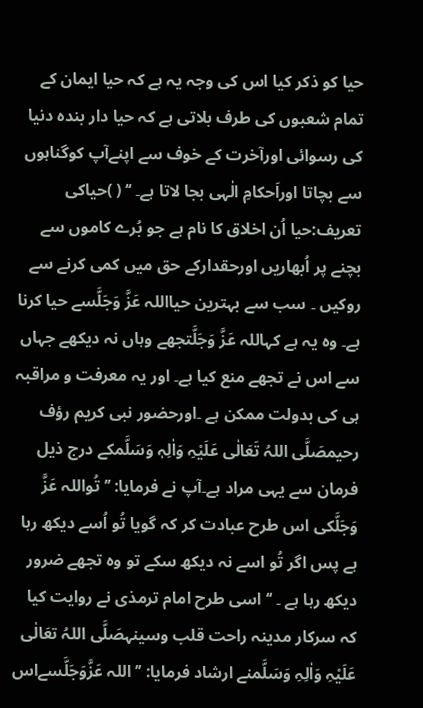حیا کو ذکر کیا اس کی وجہ یہ ہے کہ حیا ایمان کے تمام شعبوں کی طرف بلاتی ہے کہ حیا دار بندہ دنیا کی رسوائی اورآخرت کے خوف سے اپنےآپ کوگناہوں سے بچاتا اوراَحکامِ الٰہی بجا لاتا ہے۔ ‘‘ ( )حیاکی تعریف:حیا اُن اخلاق کا نام ہے جو بُرے کاموں سے بچنے پر اُبھاریں اورحقدارکے حق میں کمی کرنے سے روکیں ۔ سب سے بہترین حیااللہ عَزَّ وَجَلَّسے حیا کرنا ہے۔ وہ یہ ہے کہاللہ عَزَّ وَجَلَّتجھے وہاں نہ دیکھے جہاں سے اس نے تجھے منع کیا ہے۔ اور یہ معرفت و مراقبہ ہی کی بدولت ممکن ہے ۔اورحضور نبی کریم رؤف رحیمصَلَّی اللہُ تَعَالٰی عَلَیْہِ وَاٰلِہٖ وَسَلَّمکے درج ذیل فرمان سے یہی مراد ہے۔آپ نے فرمایا: ’’ تُواللہ عَزَّ وَجَلَّکی اس طرح عبادت کر کہ گویا تُو اُسے دیکھ رہا ہے پس اگر تُو اسے نہ دیکھ سکے تو وہ تجھے ضرور دیکھ رہا ہے ۔ ‘‘ اسی طرح امام ترمذی نے روایت کیا کہ سرکار مدینہ راحت قلب وسینہصَلَّی اللہُ تعَالٰی عَلَیْہِ وَاٰلِہِ وَسَلَّمنے ارشاد فرمایا: ’’اللہ عَزَّوَجَلَّسےاس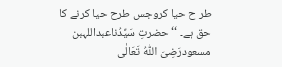طر ح حیا کروجس طرح حیا کرنے کا حق ہے۔ ‘‘ حضرتِ سَیِّدُناعبداللہبن مسعودرَضِیَ اللّٰہُ تَعَالٰی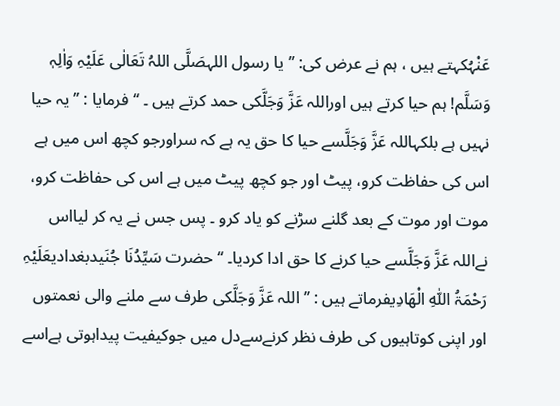عَنْہُکہتے ہیں ، ہم نے عرض کی: ’’یا رسول اللہصَلَّی اللہُ تَعَالٰی عَلَیْہِ وَاٰلِہٖ وَسَلَّم! ہم حیا کرتے ہیں اوراللہ عَزَّ وَجَلَّکی حمد کرتے ہیں ۔ ‘‘ فرمایا : ’’ یہ حیا نہیں ہے بلکہاللہ عَزَّ وَجَلَّسے حیا کا حق یہ ہے کہ سراورجو کچھ اس میں ہے اس کی حفاظت کرو، پیٹ اور جو کچھ پیٹ میں ہے اس کی حفاظت کرو، موت اور موت کے بعد گلنے سڑنے کو یاد کرو ۔ پس جس نے یہ کر لیااس نےاللہ عَزَّ وَجَلَّسے حیا کرنے کا حق ادا کردیا۔ ‘‘ حضرت سَیِّدُنَا جُنَیدبغدادیعَلَیْہِ رَحْمَۃُ اللّٰہِ الْھَادِیفرماتے ہیں : ’’اللہ عَزَّ وَجَلَّکی طرف سے ملنے والی نعمتوں اور اپنی کوتاہیوں کی طرف نظر کرنےسےدل میں جوکیفیت پیداہوتی ہےاسے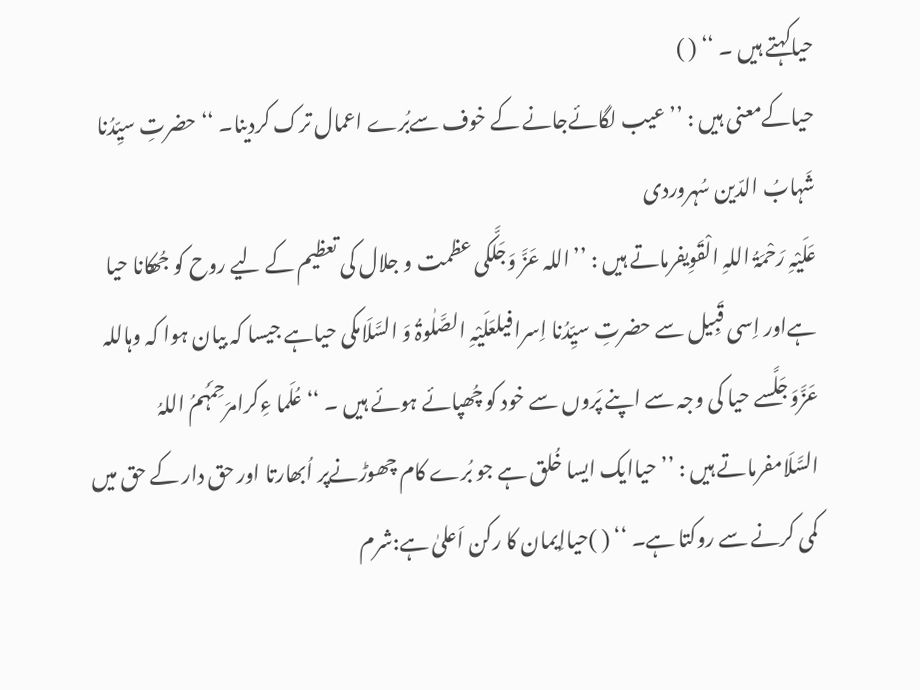حیاکہتے ہیں ۔ ‘‘ ( )
حیاکےمعنی ہیں : ’’ عیب لگائےجانے کے خوف سےبُرے اعمال ترک کردینا۔ ‘‘ حضرتِ سیِّدُنا شَہابُ الدّین سُہروردی
عَلَیْہِ رَحْمَۃُ اللہِ الْقَوِیفرماتے ہیں : ’’اللہ عَزَّ وَجَلَّکی عظمت و جلال کی تعظیم کے لیے روح کو جُھکانا حیا ہےاور اِسی قَبِیل سے حضرتِ سیِّدُنا اِسرافیلعَلَیْہِ الصَّلٰوۃُ وَ السَّلَامکی حیاہے جیسا کہ بیان ہوا کہ وہاللہ عَزَّوَجَلَّسے حیا کی وجہ سے اپنے پَروں سے خود کو چُھپائے ہوئے ہیں ۔ ‘‘ عُلَما ءِکرامرَحِمَہُمُ اللہُ السَّلَامفرماتے ہیں : ’’ حیاایک ایسا خُلق ہے جو بُرے کام چھوڑنےپر اُبھارتا اور حق دار کے حق میں کمی کرنے سے روکتا ہے۔ ‘‘ ( )حیااِیمان کا رکن اَعلیٰ ہے:شرم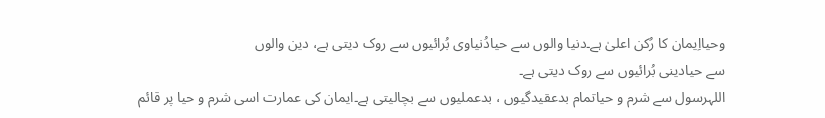وحیااِیمان کا رُکن اعلیٰ ہے۔دنیا والوں سے حیادُنیاوی بُرائیوں سے روک دیتی ہے، دین والوں
سے حیادینی بُرائیوں سے روک دیتی ہے۔
اللہرسول سے شرم و حیاتمام بدعقیدگیوں ، بدعملیوں سے بچالیتی ہے۔ایمان کی عمارت اسی شرم و حیا پر قائم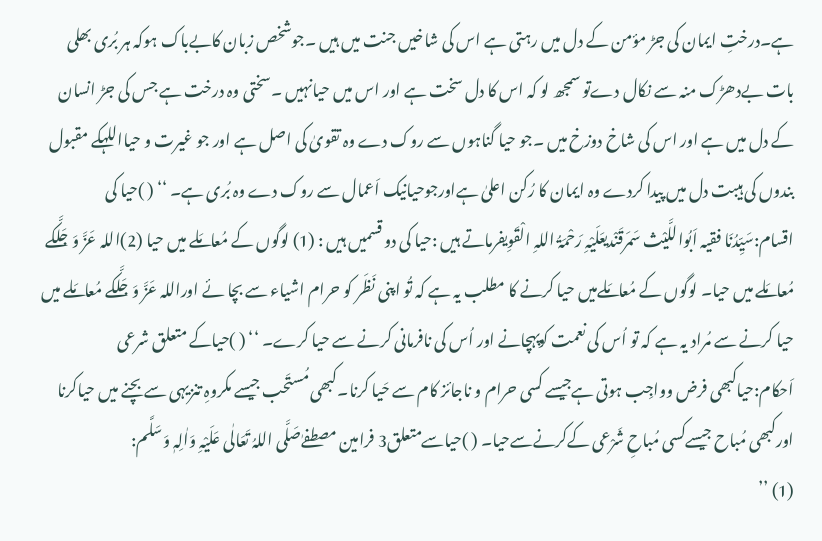ہے۔درختِ ایمان کی جڑ مؤمن کے دل میں رہتی ہے اس کی شاخیں جنت میں ہیں ۔جوشخص زبان کابےباک ہوکہ ہر بُری بھلی بات بےدھڑک منہ سے نکال دےتو سمجھ لو کہ اس کا دل سخت ہے اور اس میں حیانہیں ۔سختی وہ درخت ہے جس کی جڑ انسان کے دل میں ہے اور اس کی شاخ دوزخ میں ۔جو حیا گناہوں سے روک دے وہ تقویٰ کی اصل ہے اور جو غیرت و حیااللہکے مقبول بندوں کی ہیبت دل میں پیدا کردے وہ ایمان کا رُکن اعلیٰ ہےاورجوحیانیک اَعمال سے روک دے وہ بُری ہے۔ ‘‘ ( )حیا کی اقسام:سَیِّدُنَا فقیہ اَبُواللَّیْث سَمَرقَنْدیعَلَیْہِ رَحْمَۃُ اللہِ الْقَوِیفرماتے ہیں :حیا کی دو قسمیں ہیں : (1) لوگوں کے مُعامَلے میں حیا (2)اللہ عَزَّ وَجَلَّکے مُعامَلے میں حیا۔ لوگوں کے مُعامَلےمیں حیا کرنے کا مطلب یہ ہے کہ تُو اپنی نَظَر کو حرام اشیاء سے بچا ئے اوراللہ عَزَّ وَجَلَّکے مُعامَلے میں حیا کرنے سے مُراد یہ ہے کہ تو اُس کی نعمت کوپہچانے اور اُس کی نافرمانی کرنے سے حیا کرے۔ ‘‘ ( )حیاکے متعلق شرعی اَحکام:حیاکبھی فرض وواجِب ہوتی ہےجیسے کسی حرام و ناجائز کام سے حَیا کرنا۔کبھی مُستَحب جیسے مکروہِ تنزیہی سے بچنے میں حیاکرنا اورکبھی مُباح جیسےکسی مُباحِ شَرْعی کےکرنےسےحیا۔ ( )حیاسےمتعلق3 فرامین مصطفےٰصَلَّی اللہُ تَعَالٰی عَلَیْہِ وَاٰلِہٖ وَسَلَّم:
(1) ’’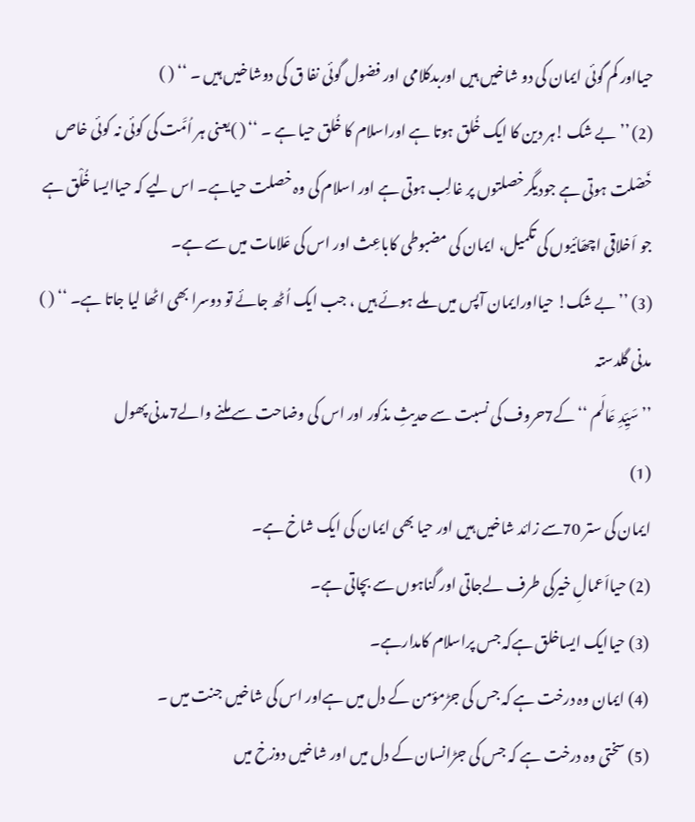حیااور کم گوئی ایمان کی دو شاخیں ہیں اوربدکلامی اور فضول گوئی نفا ق کی دوشاخیں ہیں ۔ ‘‘ ( )
(2) ’’ بے شک !ہر دین کا ایک خُلق ہوتا ہے اوراسلام کا خُلق حیا ہے ۔ ‘‘ ( )یعنی ہر اُمَّت کی کوئی نہ کوئی خاص خَصْلت ہوتی ہے جودیگرخصلتوں پر غالِب ہوتی ہے اور اسلام کی وہ خصلت حیاہے۔ اس لیے کہ حیاایسا خُلْق ہے جو اَخلاقی اچھّائیوں کی تکمیل، ایمان کی مضبوطی کاباعِث اور اس کی عَلامات میں سے ہے۔
(3) ’’ بے شک! حیااورایمان آپس میں ملے ہوئے ہیں ، جب ایک اُٹھ جائے تو دوسرا بھی اٹھا لیا جاتا ہے۔ ‘‘ ( )
مدنی گلدستہ
’’ سَیِّدِ عَالَم ‘‘ کے7حروف کی نسبت سے حدیثِ مذکور اور اس کی وضاحت سے ملنے والے7مدنی پھول
(1)
ایمان کی ستر 70سے زائد شاخیں ہیں اور حیا بھی ایمان کی ایک شاخ ہے۔
(2) حیااَعمالِ خیرکی طرف لےجاتی اور گناہوں سے بچاتی ہے۔
(3) حیاایک ایساخلق ہےکہ جس پراسلام کامدارہے۔
(4) ایمان وہ درخت ہے کہ جس کی جڑمؤمن کے دل میں ہےاور اس کی شاخیں جنت میں ۔
(5) سختی وہ درخت ہے کہ جس کی جڑانسان کے دل میں اور شاخیں دوزخ میں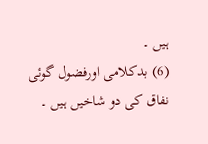ہیں ۔
(6) بدکلامی اورفضول گوئی نفاق کی دو شاخیں ہیں ۔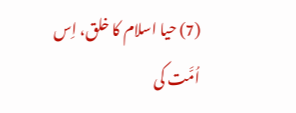(7) حیا اسلام کا خلق، اِس اُمَّت کی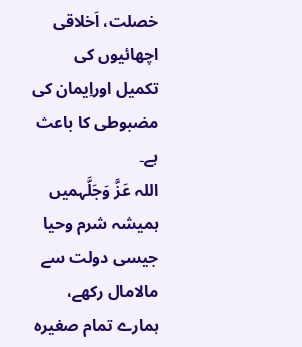خصلت، اَخلاقی اچھائیوں کی تکمیل اوراِیمان کی مضبوطی کا باعث ہے۔
اللہ عَزَّ وَجَلَّہمیں ہمیشہ شرم وحیا جیسی دولت سے مالامال رکھے، ہمارے تمام صغیرہ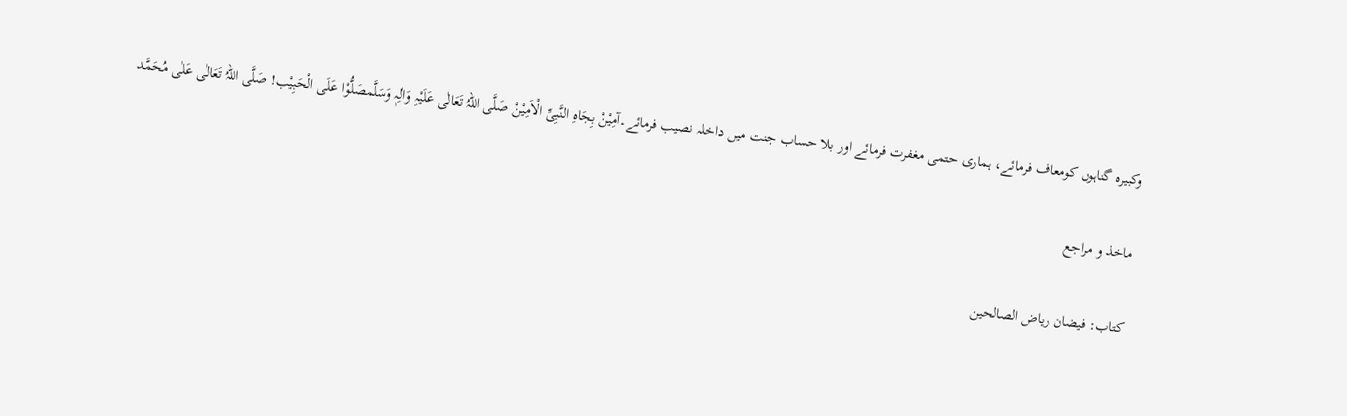وکبیرہ گناہوں کومعاف فرمائے، ہماری حتمی مغفرت فرمائے اور بلا حساب جنت میں داخلہ نصیب فرمائے۔آمِیْنْ بِجَاہِ النَّبِیِّ الْاَمِیْنْ صَلَّی اللہُ تَعَالٰی عَلَیْہِ وَاٰلِہٖ وَسَلَّمصَلُّوْا عَلَی الْحَبِیْب! صَلَّی اللہُ تَعَالٰی عَلٰی مُحَمَّد

ماخذ و مراجع

کتاب: فیضان ریاض الصالحین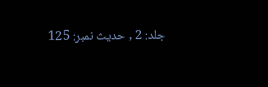جلد: 2 , حدیث نمبر: 125